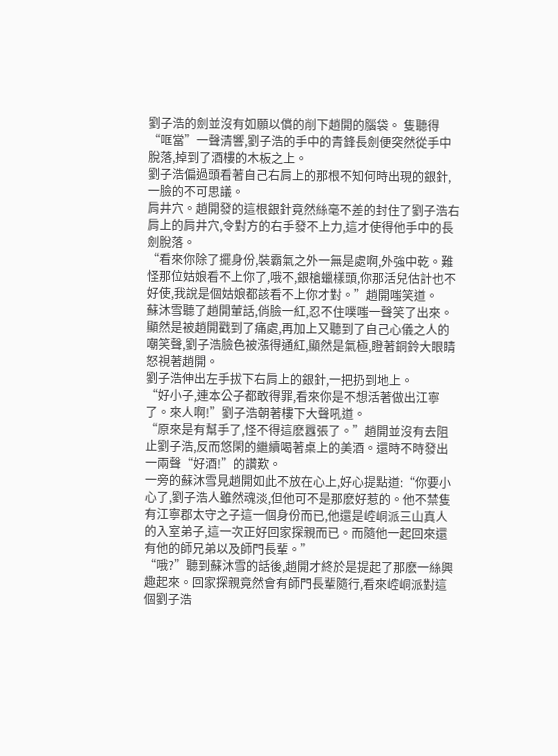劉子浩的劍並沒有如願以償的削下趙開的腦袋。 隻聽得“哐當”一聲清響,劉子浩的手中的青鋒長劍便突然從手中脫落,掉到了酒樓的木板之上。
劉子浩偏過頭看著自己右肩上的那根不知何時出現的銀針,一臉的不可思議。
肩井穴。趙開發的這根銀針竟然絲毫不差的封住了劉子浩右肩上的肩井穴,令對方的右手發不上力,這才使得他手中的長劍脫落。
“看來你除了擺身份,裝霸氣之外一無是處啊,外強中乾。難怪那位姑娘看不上你了,哦不,銀槍蠟樣頭,你那活兒估計也不好使,我說是個姑娘都該看不上你才對。”趙開嗤笑道。
蘇沐雪聽了趙開葷話,俏臉一紅,忍不住噗嗤一聲笑了出來。
顯然是被趙開戳到了痛處,再加上又聽到了自己心儀之人的嘲笑聲,劉子浩臉色被漲得通紅,顯然是氣極,瞪著銅鈴大眼睛怒視著趙開。
劉子浩伸出左手拔下右肩上的銀針,一把扔到地上。
“好小子,連本公子都敢得罪,看來你是不想活著做出江寧了。來人啊!”劉子浩朝著樓下大聲吼道。
“原來是有幫手了,怪不得這麽囂張了。”趙開並沒有去阻止劉子浩,反而悠閑的繼續喝著桌上的美酒。還時不時發出一兩聲“好酒!”的讚歎。
一旁的蘇沐雪見趙開如此不放在心上,好心提點道:“你要小心了,劉子浩人雖然魂淡,但他可不是那麽好惹的。他不禁隻有江寧郡太守之子這一個身份而已,他還是崆峒派三山真人的入室弟子,這一次正好回家探親而已。而隨他一起回來還有他的師兄弟以及師門長輩。”
“哦?”聽到蘇沐雪的話後,趙開才終於是提起了那麽一絲興趣起來。回家探親竟然會有師門長輩隨行,看來崆峒派對這個劉子浩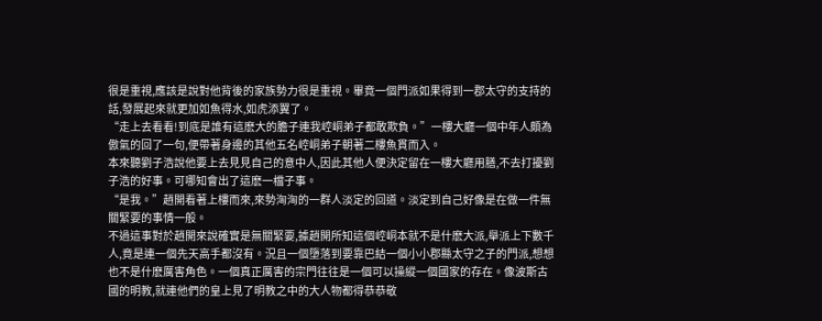很是重視,應該是說對他背後的家族勢力很是重視。畢竟一個門派如果得到一郡太守的支持的話,發展起來就更加如魚得水,如虎添翼了。
“走上去看看!到底是誰有這麽大的膽子連我崆峒弟子都敢欺負。”一樓大廳一個中年人頗為傲氣的回了一句,便帶著身邊的其他五名崆峒弟子朝著二樓魚貫而入。
本來聽劉子浩說他要上去見見自己的意中人,因此其他人便決定留在一樓大廳用膳,不去打擾劉子浩的好事。可哪知會出了這麽一檔子事。
“是我。”趙開看著上樓而來,來勢洶洶的一群人淡定的回道。淡定到自己好像是在做一件無關緊要的事情一般。
不過這事對於趙開來說確實是無關緊要,據趙開所知這個崆峒本就不是什麽大派,舉派上下數千人,竟是連一個先天高手都沒有。況且一個墮落到要靠巴結一個小小郡縣太守之子的門派,想想也不是什麽厲害角色。一個真正厲害的宗門往往是一個可以操縱一個國家的存在。像波斯古國的明教,就連他們的皇上見了明教之中的大人物都得恭恭敬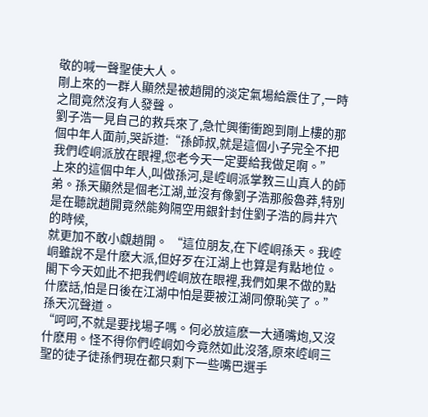敬的喊一聲聖使大人。
剛上來的一群人顯然是被趙開的淡定氣場給震住了,一時之間竟然沒有人發聲。
劉子浩一見自己的救兵來了,急忙興衝衝跑到剛上樓的那個中年人面前,哭訴道:“孫師叔,就是這個小子完全不把我們崆峒派放在眼裡,您老今天一定要給我做足啊。”
上來的這個中年人,叫做孫河,是崆峒派掌教三山真人的師弟。孫天顯然是個老江湖,並沒有像劉子浩那般魯莽,特別是在聽說趙開竟然能夠隔空用銀針封住劉子浩的肩井穴的時候,
就更加不敢小覷趙開。 “這位朋友,在下崆峒孫天。我崆峒雖說不是什麽大派,但好歹在江湖上也算是有點地位。閣下今天如此不把我們崆峒放在眼裡,我們如果不做的點什麽話,怕是日後在江湖中怕是要被江湖同僚恥笑了。”孫天沉聲道。
“呵呵,不就是要找場子嗎。何必放這麽一大通嘴炮,又沒什麽用。怪不得你們崆峒如今竟然如此沒落,原來崆峒三聖的徒子徒孫們現在都只剩下一些嘴巴選手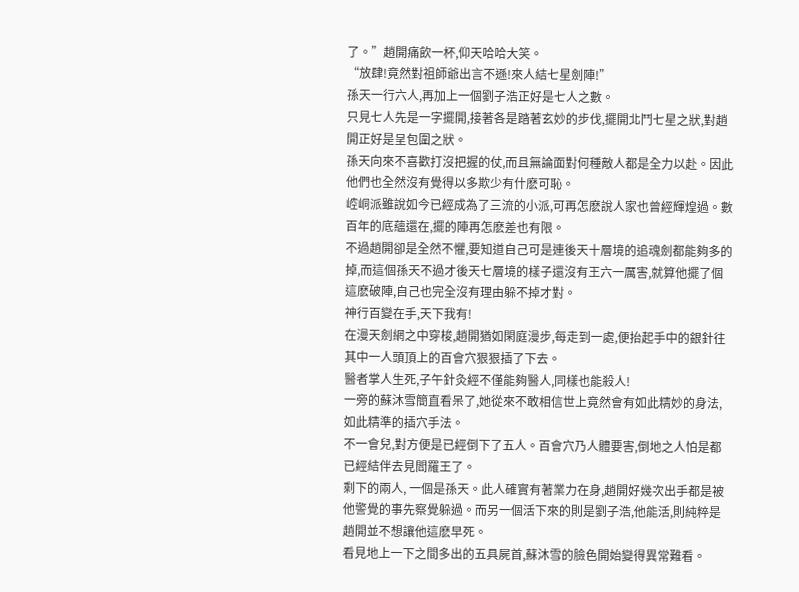了。”趙開痛飲一杯,仰天哈哈大笑。
“放肆!竟然對祖師爺出言不遜!來人結七星劍陣!”
孫天一行六人,再加上一個劉子浩正好是七人之數。
只見七人先是一字擺開,接著各是踏著玄妙的步伐,擺開北鬥七星之狀,對趙開正好是呈包圍之狀。
孫天向來不喜歡打沒把握的仗,而且無論面對何種敵人都是全力以赴。因此他們也全然沒有覺得以多欺少有什麽可恥。
崆峒派雖說如今已經成為了三流的小派,可再怎麽說人家也曾經輝煌過。數百年的底蘊還在,擺的陣再怎麽差也有限。
不過趙開卻是全然不懼,要知道自己可是連後天十層境的追魂劍都能夠多的掉,而這個孫天不過才後天七層境的樣子還沒有王六一厲害,就算他擺了個這麽破陣,自己也完全沒有理由躲不掉才對。
神行百變在手,天下我有!
在漫天劍網之中穿梭,趙開猶如閑庭漫步,每走到一處,便抬起手中的銀針往其中一人頭頂上的百會穴狠狠插了下去。
醫者掌人生死,子午針灸經不僅能夠醫人,同樣也能殺人!
一旁的蘇沐雪簡直看呆了,她從來不敢相信世上竟然會有如此精妙的身法,如此精準的插穴手法。
不一會兒,對方便是已經倒下了五人。百會穴乃人體要害,倒地之人怕是都已經結伴去見閻羅王了。
剩下的兩人, 一個是孫天。此人確實有著業力在身,趙開好幾次出手都是被他警覺的事先察覺躲過。而另一個活下來的則是劉子浩,他能活,則純粹是趙開並不想讓他這麽早死。
看見地上一下之間多出的五具屍首,蘇沐雪的臉色開始變得異常難看。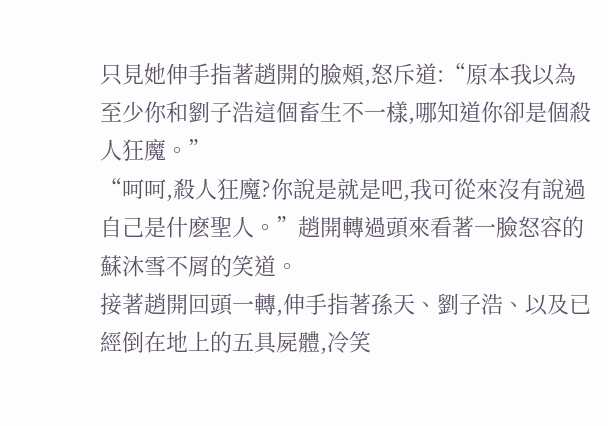只見她伸手指著趙開的臉頰,怒斥道:“原本我以為至少你和劉子浩這個畜生不一樣,哪知道你卻是個殺人狂魔。”
“呵呵,殺人狂魔?你說是就是吧,我可從來沒有說過自己是什麽聖人。”趙開轉過頭來看著一臉怒容的蘇沐雪不屑的笑道。
接著趙開回頭一轉,伸手指著孫天、劉子浩、以及已經倒在地上的五具屍體,冷笑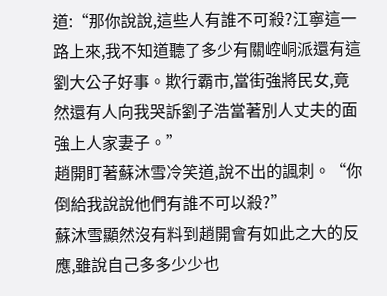道:“那你說說,這些人有誰不可殺?江寧這一路上來,我不知道聽了多少有關崆峒派還有這劉大公子好事。欺行霸市,當街強將民女,竟然還有人向我哭訴劉子浩當著別人丈夫的面強上人家妻子。”
趙開盯著蘇沐雪冷笑道,說不出的諷刺。“你倒給我說說他們有誰不可以殺?”
蘇沐雪顯然沒有料到趙開會有如此之大的反應,雖說自己多多少少也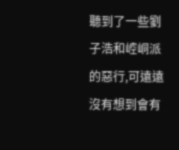聽到了一些劉子浩和崆峒派的惡行,可遠遠沒有想到會有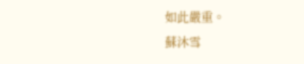如此嚴重。
蘇沐雪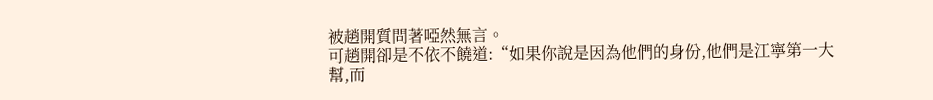被趙開質問著啞然無言。
可趙開卻是不依不饒道:“如果你說是因為他們的身份,他們是江寧第一大幫,而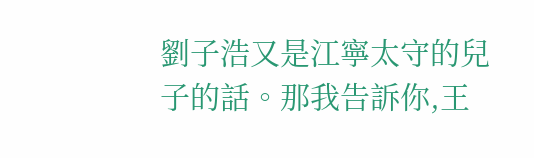劉子浩又是江寧太守的兒子的話。那我告訴你,王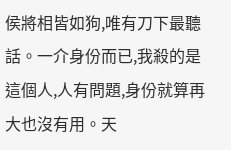侯將相皆如狗,唯有刀下最聽話。一介身份而已,我殺的是這個人,人有問題,身份就算再大也沒有用。天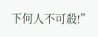下何人不可殺!”